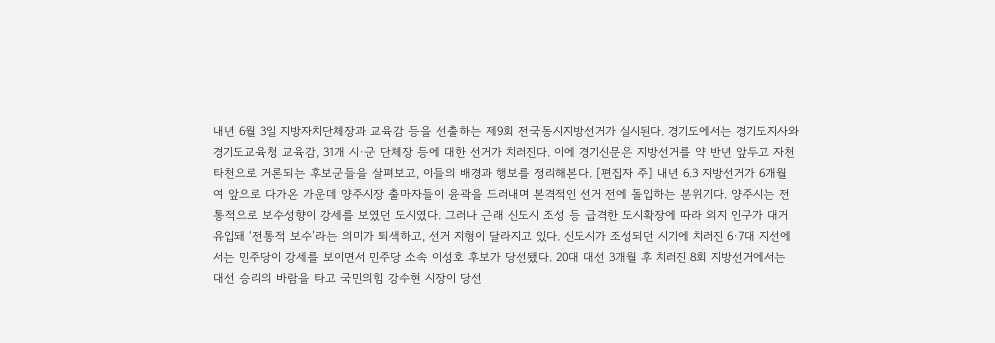내년 6월 3일 지방자치단체장과 교육감 등을 선출하는 제9회 전국동시지방선거가 실시된다. 경기도에서는 경기도지사와 경기도교육청 교육감, 31개 시·군 단체장 등에 대한 선거가 치러진다. 이에 경기신문은 지방선거를 약 반년 앞두고 자천타천으로 거론되는 후보군들을 살펴보고, 이들의 배경과 행보를 정리해본다. [편집자 주] 내년 6.3 지방선거가 6개월 여 앞으로 다가온 가운데 양주시장 출마자들이 윤곽을 드러내며 본격적인 선거 전에 돌입하는 분위기다. 양주시는 전통적으로 보수성향이 강세를 보였던 도시였다. 그러나 근래 신도시 조성 등 급격한 도시확장에 따라 외지 인구가 대거 유입돼 ‘전통적 보수’라는 의미가 퇴색하고, 선거 지형이 달라지고 있다. 신도시가 조성되던 시기에 치러진 6·7대 지선에서는 민주당이 강세를 보이면서 민주당 소속 이성호 후보가 당선됐다. 20대 대선 3개월 후 치러진 8회 지방선거에서는 대선 승리의 바람을 타고 국민의힘 강수현 시장이 당선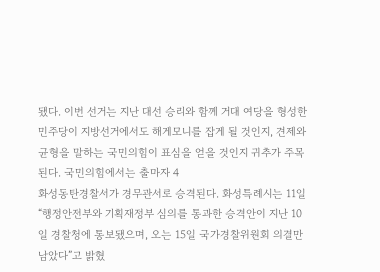됐다. 이번 선거는 지난 대선 승리와 함께 거대 여당을 형성한 민주당이 지방선거에서도 해게모니를 잡게 될 것인지, 견제와 균형을 말하는 국민의힘이 표심을 얻을 것인지 귀추가 주목된다. 국민의힘에서는 출마자 4
화성동탄경찰서가 경무관서로 승격된다. 화성특례시는 11일 “행정안전부와 기획재정부 심의를 통과한 승격안이 지난 10일 경찰청에 통보됐으며, 오는 15일 국가경찰위원회 의결만 남았다”고 밝혔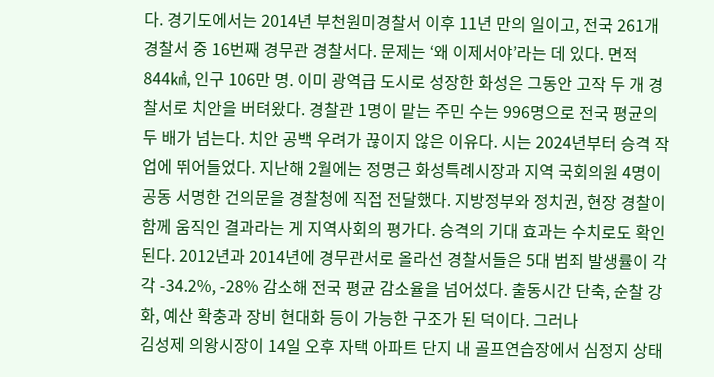다. 경기도에서는 2014년 부천원미경찰서 이후 11년 만의 일이고, 전국 261개 경찰서 중 16번째 경무관 경찰서다. 문제는 ‘왜 이제서야’라는 데 있다. 면적 844㎢, 인구 106만 명. 이미 광역급 도시로 성장한 화성은 그동안 고작 두 개 경찰서로 치안을 버텨왔다. 경찰관 1명이 맡는 주민 수는 996명으로 전국 평균의 두 배가 넘는다. 치안 공백 우려가 끊이지 않은 이유다. 시는 2024년부터 승격 작업에 뛰어들었다. 지난해 2월에는 정명근 화성특례시장과 지역 국회의원 4명이 공동 서명한 건의문을 경찰청에 직접 전달했다. 지방정부와 정치권, 현장 경찰이 함께 움직인 결과라는 게 지역사회의 평가다. 승격의 기대 효과는 수치로도 확인된다. 2012년과 2014년에 경무관서로 올라선 경찰서들은 5대 범죄 발생률이 각각 -34.2%, -28% 감소해 전국 평균 감소율을 넘어섰다. 출동시간 단축, 순찰 강화, 예산 확충과 장비 현대화 등이 가능한 구조가 된 덕이다. 그러나
김성제 의왕시장이 14일 오후 자택 아파트 단지 내 골프연습장에서 심정지 상태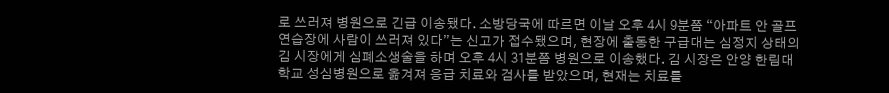로 쓰러져 병원으로 긴급 이송됐다. 소방당국에 따르면 이날 오후 4시 9분쯤 “아파트 안 골프연습장에 사람이 쓰러져 있다”는 신고가 접수됐으며, 현장에 출동한 구급대는 심정지 상태의 김 시장에게 심폐소생술을 하며 오후 4시 31분쯤 병원으로 이송했다. 김 시장은 안양 한림대학교 성심병원으로 옮겨져 응급 치료와 검사를 받았으며, 현재는 치료를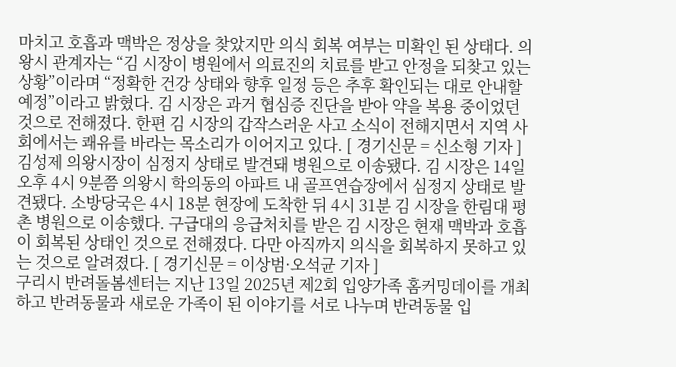마치고 호흡과 맥박은 정상을 찾았지만 의식 회복 여부는 미확인 된 상태다. 의왕시 관계자는 “김 시장이 병원에서 의료진의 치료를 받고 안정을 되찾고 있는 상황”이라며 “정확한 건강 상태와 향후 일정 등은 추후 확인되는 대로 안내할 예정”이라고 밝혔다. 김 시장은 과거 협심증 진단을 받아 약을 복용 중이었던 것으로 전해졌다. 한편 김 시장의 갑작스러운 사고 소식이 전해지면서 지역 사회에서는 쾌유를 바라는 목소리가 이어지고 있다. [ 경기신문 = 신소형 기자 ]
김성제 의왕시장이 심정지 상태로 발견돼 병원으로 이송됐다. 김 시장은 14일 오후 4시 9분쯤 의왕시 학의동의 아파트 내 골프연습장에서 심정지 상태로 발견됐다. 소방당국은 4시 18분 현장에 도착한 뒤 4시 31분 김 시장을 한림대 평촌 병원으로 이송했다. 구급대의 응급처치를 받은 김 시장은 현재 맥박과 호흡이 회복된 상태인 것으로 전해졌다. 다만 아직까지 의식을 회복하지 못하고 있는 것으로 알려졌다. [ 경기신문 = 이상범·오석균 기자 ]
구리시 반려돌봄센터는 지난 13일 2025년 제2회 입양가족 홈커밍데이를 개최하고 반려동물과 새로운 가족이 된 이야기를 서로 나누며 반려동물 입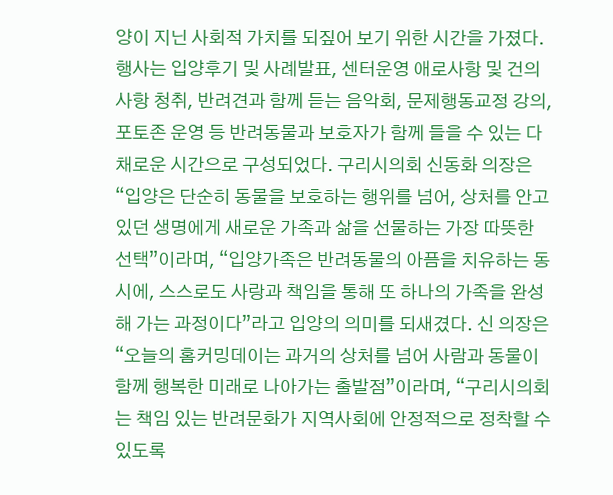양이 지닌 사회적 가치를 되짚어 보기 위한 시간을 가졌다. 행사는 입양후기 및 사례발표, 센터운영 애로사항 및 건의사항 청취, 반려견과 함께 듣는 음악회, 문제행동교정 강의, 포토존 운영 등 반려동물과 보호자가 함께 들을 수 있는 다채로운 시간으로 구성되었다. 구리시의회 신동화 의장은 “입양은 단순히 동물을 보호하는 행위를 넘어, 상처를 안고 있던 생명에게 새로운 가족과 삶을 선물하는 가장 따뜻한 선택”이라며, “입양가족은 반려동물의 아픔을 치유하는 동시에, 스스로도 사랑과 책임을 통해 또 하나의 가족을 완성해 가는 과정이다”라고 입양의 의미를 되새겼다. 신 의장은 “오늘의 홈커밍데이는 과거의 상처를 넘어 사람과 동물이 함께 행복한 미래로 나아가는 출발점”이라며, “구리시의회는 책임 있는 반려문화가 지역사회에 안정적으로 정착할 수 있도록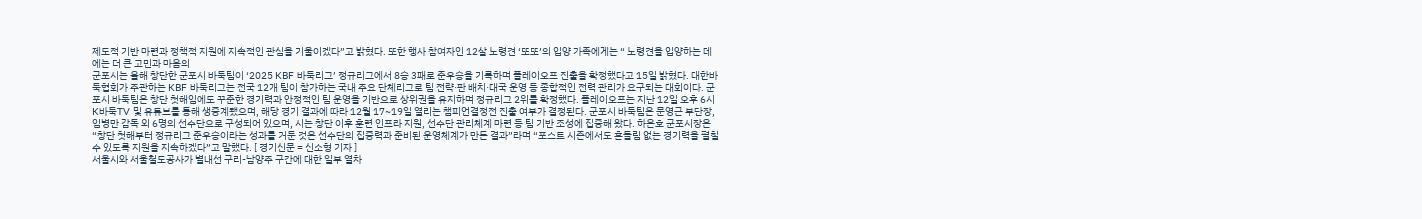제도적 기반 마련과 정책적 지원에 지속적인 관심을 기울이겠다”고 밝혔다. 또한 행사 참여자인 12살 노령견 ‘또또’의 입양 가족에게는 “ 노령견을 입양하는 데에는 더 큰 고민과 마음의
군포시는 올해 창단한 군포시 바둑팀이 ‘2025 KBF 바둑리그’ 정규리그에서 8승 3패로 준우승을 기록하며 플레이오프 진출을 확정했다고 15일 밝혔다. 대한바둑협회가 주관하는 KBF 바둑리그는 전국 12개 팀이 참가하는 국내 주요 단체리그로 팀 전략·판 배치·대국 운영 등 종합적인 전력 관리가 요구되는 대회이다. 군포시 바둑팀은 창단 첫해임에도 꾸준한 경기력과 안정적인 팀 운영을 기반으로 상위권을 유지하며 정규리그 2위를 확정했다. 플레이오프는 지난 12일 오후 6시 K바둑TV 및 유튜브를 통해 생중계됐으며, 해당 경기 결과에 따라 12월 17~19일 열리는 챔피언결정전 진출 여부가 결정된다. 군포시 바둑팀은 문영근 부단장, 임병만 감독 외 6명의 선수단으로 구성되어 있으며, 시는 창단 이후 훈련 인프라 지원, 선수단 관리체계 마련 등 팀 기반 조성에 집중해 왔다. 하은호 군포시장은 “창단 첫해부터 정규리그 준우승이라는 성과를 거둔 것은 선수단의 집중력과 준비된 운영체계가 만든 결과”라며 “포스트 시즌에서도 흔들림 없는 경기력을 펼칠 수 있도록 지원을 지속하겠다”고 말했다. [ 경기신문 = 신소형 기자 ]
서울시와 서울철도공사가 별내선 구리-남양주 구간에 대한 일부 열차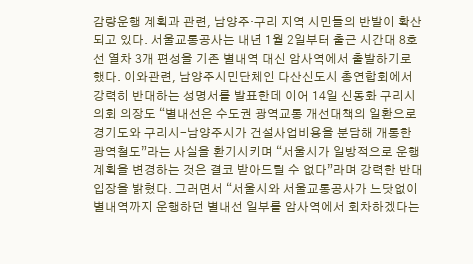감량운행 계획과 관련, 남양주·구리 지역 시민들의 반발이 확산되고 있다. 서울교통공사는 내년 1월 2일부터 출근 시간대 8호선 열차 3개 편성을 기존 별내역 대신 암사역에서 출발하기로 했다. 이와관련, 남양주시민단체인 다산신도시 총연합회에서 강력히 반대하는 성명서를 발표한데 이어 14일 신동화 구리시의회 의장도 “별내선은 수도권 광역교통 개선대책의 일환으로 경기도와 구리시-남양주시가 건설사업비용을 분담해 개통한 광역철도”라는 사실을 환기시키며 “서울시가 일방적으로 운행계획을 변경하는 것은 결코 받아드릴 수 없다”라며 강력한 반대입장을 밝혔다. 그러면서 “서울시와 서울교통공사가 느닷없이 별내역까지 운행하던 별내선 일부를 암사역에서 회차하겠다는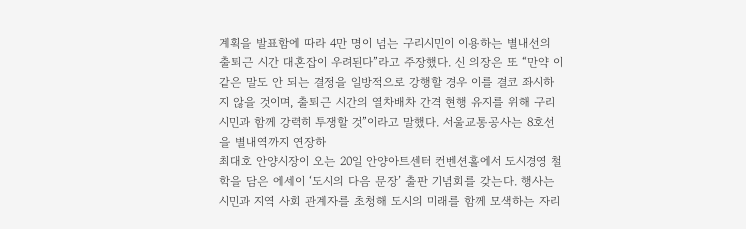계획을 발표함에 따라 4만 명이 넘는 구리시민이 이용하는 별내선의 출퇴근 시간 대혼잡이 우려된다”라고 주장했다. 신 의장은 또 “만약 이 같은 말도 안 되는 결정을 일방적으로 강행할 경우 이를 결코 좌시하지 않을 것이며, 출퇴근 시간의 열차배차 간격 현행 유지를 위해 구리시민과 함께 강력히 투쟁할 것”이라고 말했다. 서울교통공사는 8호선을 별내역까지 연장하
최대호 안양시장이 오는 20일 안양아트센터 컨벤션홀에서 도시경영 철학을 담은 에세이 ‘도시의 다음 문장’ 출판 기념회를 갖는다. 행사는 시민과 지역 사회 관계자를 초청해 도시의 미래를 함께 모색하는 자리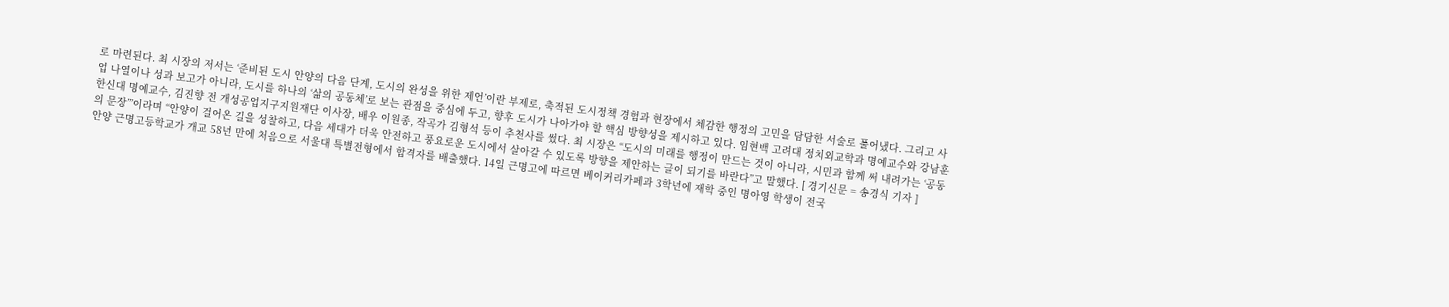로 마련된다. 최 시장의 저서는 ‘준비된 도시 안양의 다음 단계, 도시의 완성을 위한 제언’이란 부제로, 축적된 도시정책 경험과 현장에서 체감한 행정의 고민을 담담한 서술로 풀어냈다. 그리고 사업 나열이나 성과 보고가 아니라, 도시를 하나의 ‘삶의 공동체’로 보는 관점을 중심에 두고, 향후 도시가 나아가야 할 핵심 방향성을 제시하고 있다. 임현백 고려대 정치외교학과 명예교수와 강남훈 한신대 명예교수, 김진향 전 개성공업지구지원재단 이사장, 배우 이원종, 작곡가 김형석 등이 추천사를 썼다. 최 시장은 “도시의 미래를 행정이 만드는 것이 아니라, 시민과 함께 써 내려가는 ‘공동의 문장’”이라며 “안양이 걸어온 길을 성찰하고, 다음 세대가 더욱 안전하고 풍요로운 도시에서 살아갈 수 있도록 방향을 제안하는 글이 되기를 바란다”고 말했다. [ 경기신문 = 송경식 기자 ]
안양 근명고등학교가 개교 58년 만에 처음으로 서울대 특별전형에서 합격자를 배출했다. 14일 근명고에 따르면 베이커리카페과 3학년에 재학 중인 명아영 학생이 전국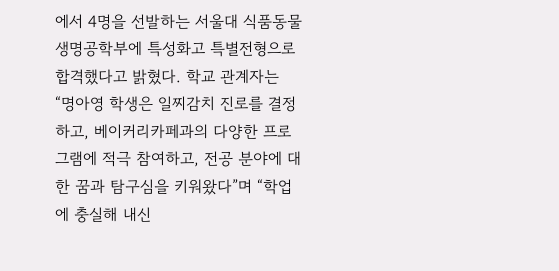에서 4명을 선발하는 서울대 식품동물생명공학부에 특성화고 특별전형으로 합격했다고 밝혔다. 학교 관계자는 “명아영 학생은 일찌감치 진로를 결정하고, 베이커리카페과의 다양한 프로그램에 적극 참여하고, 전공 분야에 대한 꿈과 탐구심을 키워왔다”며 “학업에 충실해 내신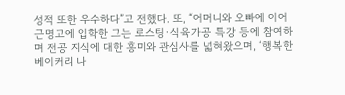성적 또한 우수하다”고 전했다. 또, “어머니와 오빠에 이어 근명고에 입학한 그는 로스팅·식육가공 특강 등에 참여하며 전공 지식에 대한 흥미와 관심사를 넓혀왔으며, ‘행복한 베이커리 나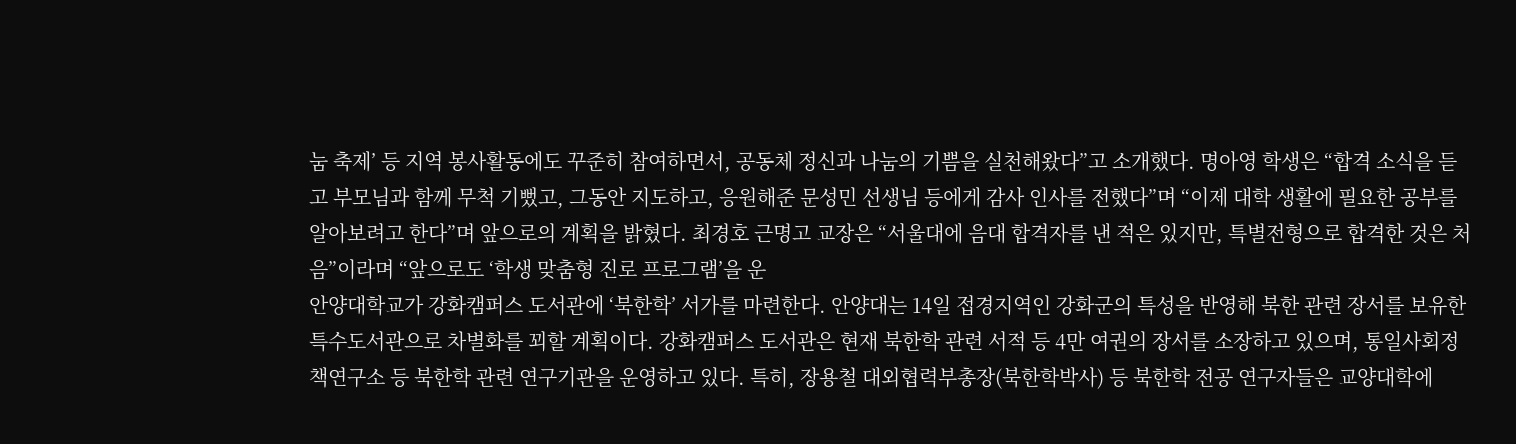눔 축제’ 등 지역 봉사활동에도 꾸준히 참여하면서, 공동체 정신과 나눔의 기쁨을 실천해왔다”고 소개했다. 명아영 학생은 “합격 소식을 듣고 부모님과 함께 무척 기뻤고, 그동안 지도하고, 응원해준 문성민 선생님 등에게 감사 인사를 전했다”며 “이제 대학 생활에 필요한 공부를 알아보려고 한다”며 앞으로의 계획을 밝혔다. 최경호 근명고 교장은 “서울대에 음대 합격자를 낸 적은 있지만, 특별전형으로 합격한 것은 처음”이라며 “앞으로도 ‘학생 맞춤형 진로 프로그램’을 운
안양대학교가 강화캠퍼스 도서관에 ‘북한학’ 서가를 마련한다. 안양대는 14일 접경지역인 강화군의 특성을 반영해 북한 관련 장서를 보유한 특수도서관으로 차별화를 꾀할 계획이다. 강화캠퍼스 도서관은 현재 북한학 관련 서적 등 4만 여권의 장서를 소장하고 있으며, 통일사회정책연구소 등 북한학 관련 연구기관을 운영하고 있다. 특히, 장용철 대외협력부총장(북한학박사) 등 북한학 전공 연구자들은 교양대학에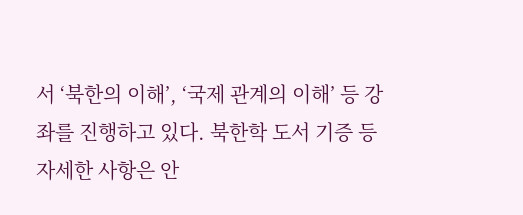서 ‘북한의 이해’, ‘국제 관계의 이해’ 등 강좌를 진행하고 있다. 북한학 도서 기증 등 자세한 사항은 안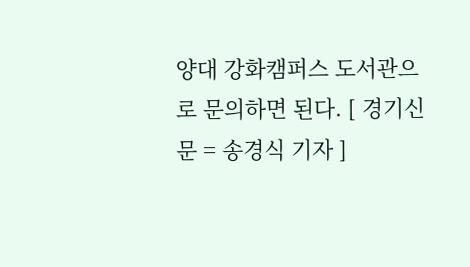양대 강화캠퍼스 도서관으로 문의하면 된다. [ 경기신문 = 송경식 기자 ]